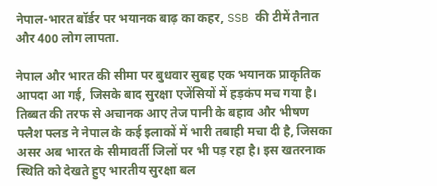नेपाल-भारत बॉर्डर पर भयानक बाढ़ का कहर, SSB की टीमें तैनात और 400 लोग लापता.

नेपाल और भारत की सीमा पर बुधवार सुबह एक भयानक प्राकृतिक आपदा आ गई, जिसके बाद सुरक्षा एजेंसियों में हड़कंप मच गया है। तिब्बत की तरफ से अचानक आए तेज पानी के बहाव और भीषण फ्लैश फ्लड ने नेपाल के कई इलाकों में भारी तबाही मचा दी है, जिसका असर अब भारत के सीमावर्ती जिलों पर भी पड़ रहा है। इस खतरनाक स्थिति को देखते हुए भारतीय सुरक्षा बल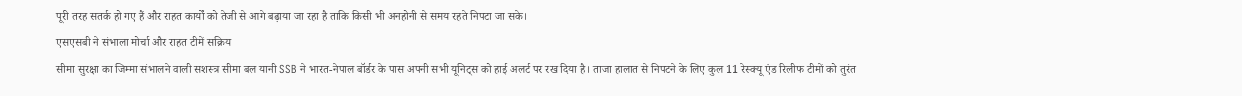पूरी तरह सतर्क हो गए हैं और राहत कार्यों को तेजी से आगे बढ़ाया जा रहा है ताकि किसी भी अनहोनी से समय रहते निपटा जा सके।
एसएसबी ने संभाला मोर्चा और राहत टीमें सक्रिय
सीमा सुरक्षा का जिम्मा संभालने वाली सशस्त्र सीमा बल यानी SSB ने भारत-नेपाल बॉर्डर के पास अपनी सभी यूनिट्स को हाई अलर्ट पर रख दिया है। ताजा हालात से निपटने के लिए कुल 11 रेस्क्यू एंड रिलीफ टीमों को तुरंत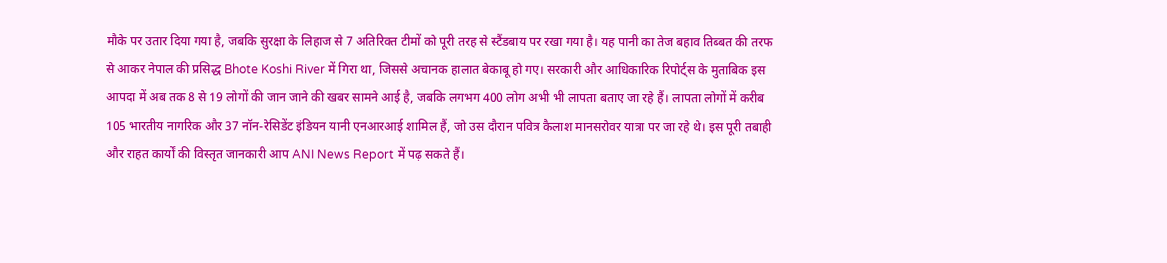मौके पर उतार दिया गया है, जबकि सुरक्षा के लिहाज से 7 अतिरिक्त टीमों को पूरी तरह से स्टैंडबाय पर रखा गया है। यह पानी का तेज बहाव तिब्बत की तरफ से आकर नेपाल की प्रसिद्ध Bhote Koshi River में गिरा था, जिससे अचानक हालात बेकाबू हो गए। सरकारी और आधिकारिक रिपोर्ट्स के मुताबिक इस आपदा में अब तक 8 से 19 लोगों की जान जाने की खबर सामने आई है, जबकि लगभग 400 लोग अभी भी लापता बताए जा रहे हैं। लापता लोगों में करीब 105 भारतीय नागरिक और 37 नॉन-रेसिडेंट इंडियन यानी एनआरआई शामिल हैं, जो उस दौरान पवित्र कैलाश मानसरोवर यात्रा पर जा रहे थे। इस पूरी तबाही और राहत कार्यों की विस्तृत जानकारी आप ANI News Report में पढ़ सकते हैं।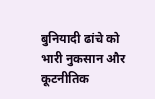बुनियादी ढांचे को भारी नुकसान और कूटनीतिक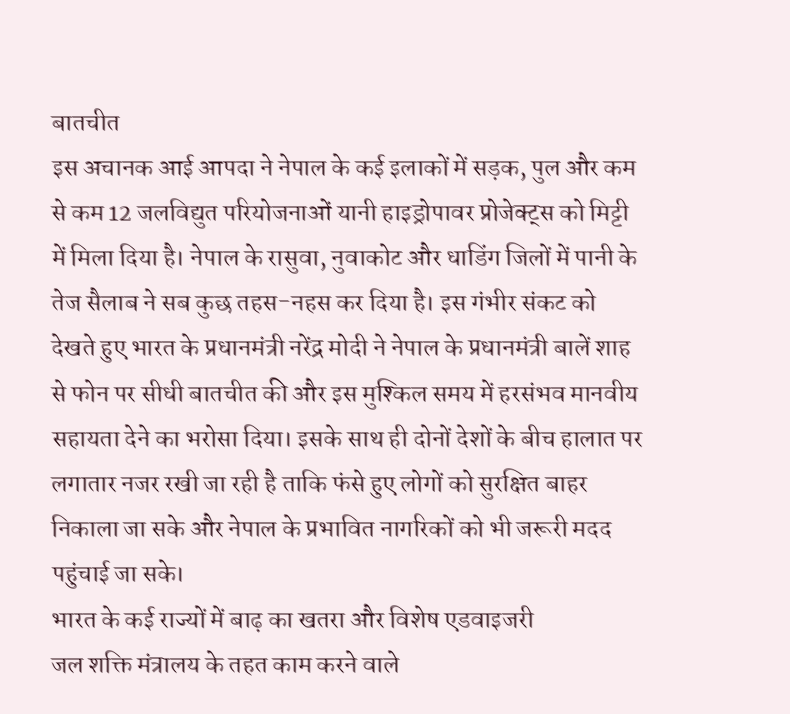बातचीत
इस अचानक आई आपदा ने नेपाल के कई इलाकों में सड़क, पुल और कम से कम 12 जलविद्युत परियोजनाओं यानी हाइड्रोपावर प्रोजेक्ट्स को मिट्टी में मिला दिया है। नेपाल के रासुवा, नुवाकोट और धाडिंग जिलों में पानी के तेज सैलाब ने सब कुछ तहस-नहस कर दिया है। इस गंभीर संकट को देखते हुए भारत के प्रधानमंत्री नरेंद्र मोदी ने नेपाल के प्रधानमंत्री बालें शाह से फोन पर सीधी बातचीत की और इस मुश्किल समय में हरसंभव मानवीय सहायता देने का भरोसा दिया। इसके साथ ही दोनों देशों के बीच हालात पर लगातार नजर रखी जा रही है ताकि फंसे हुए लोगों को सुरक्षित बाहर निकाला जा सके और नेपाल के प्रभावित नागरिकों को भी जरूरी मदद पहुंचाई जा सके।
भारत के कई राज्यों में बाढ़ का खतरा और विशेष एडवाइजरी
जल शक्ति मंत्रालय के तहत काम करने वाले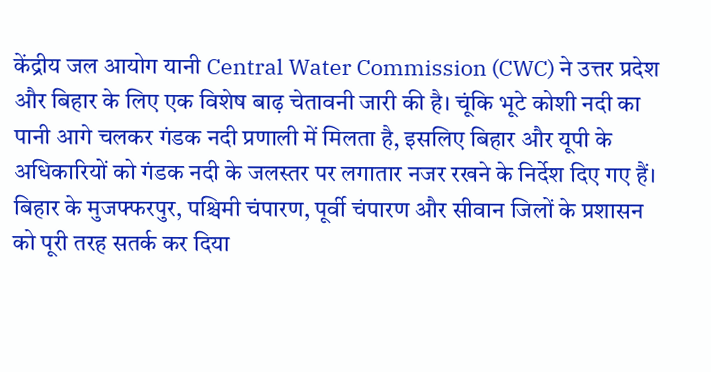केंद्रीय जल आयोग यानी Central Water Commission (CWC) ने उत्तर प्रदेश और बिहार के लिए एक विशेष बाढ़ चेतावनी जारी की है। चूंकि भूटे कोशी नदी का पानी आगे चलकर गंडक नदी प्रणाली में मिलता है, इसलिए बिहार और यूपी के अधिकारियों को गंडक नदी के जलस्तर पर लगातार नजर रखने के निर्देश दिए गए हैं। बिहार के मुजफ्फरपुर, पश्चिमी चंपारण, पूर्वी चंपारण और सीवान जिलों के प्रशासन को पूरी तरह सतर्क कर दिया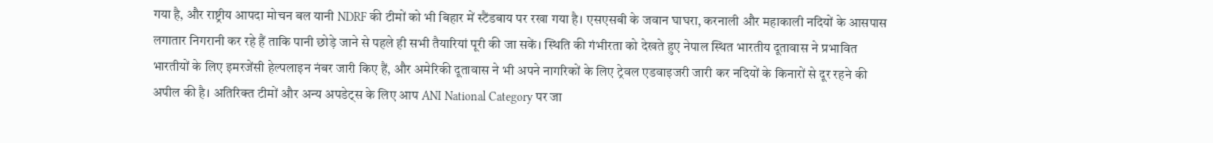गया है, और राष्ट्रीय आपदा मोचन बल यानी NDRF की टीमों को भी बिहार में स्टैंडबाय पर रखा गया है। एसएसबी के जवान घाघरा, करनाली और महाकाली नदियों के आसपास लगातार निगरानी कर रहे हैं ताकि पानी छोड़े जाने से पहले ही सभी तैयारियां पूरी की जा सकें। स्थिति की गंभीरता को देखते हुए नेपाल स्थित भारतीय दूतावास ने प्रभावित भारतीयों के लिए इमरजेंसी हेल्पलाइन नंबर जारी किए हैं, और अमेरिकी दूतावास ने भी अपने नागरिकों के लिए ट्रेवल एडवाइजरी जारी कर नदियों के किनारों से दूर रहने की अपील की है। अतिरिक्त टीमों और अन्य अपडेट्स के लिए आप ANI National Category पर जा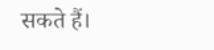सकते हैं।